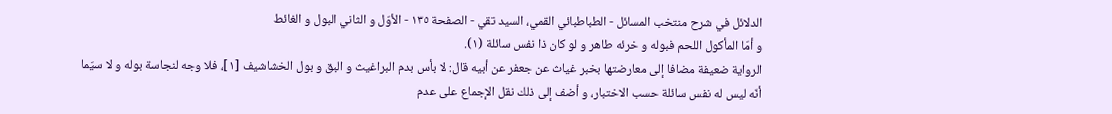الدلائل في شرح منتخب المسائل - الطباطبائي القمي، السید تقي - الصفحة ١٣٥ - الأوّل و الثاني البول و الغائط
و أمّا المأكول اللحم فبوله و خرئه طاهر و لو كان ذا نفس سائلة (١).
الرواية ضعيفة مضافا إلى معارضتها بخبر غياث عن جعفر عن أبيه قال: لا بأس بدم البراغيث و البق و بول الخشاشيف [١]، فلا وجه لنجاسة بوله و لا سيّما أنّه ليس له نفس سائلة حسب الاختبار، و أضف إلى ذلك نقل الإجماع على عدم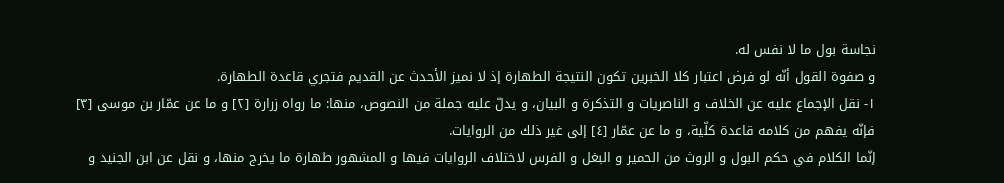نجاسة بول ما لا نفس له.
و صفوة القول أنّه لو فرض اعتبار كلا الخبرين تكون النتيجة الطهارة إذ لا نميز الأحدث عن القديم فتجري قاعدة الطهارة.
١- نقل الإجماع عليه عن الخلاف و الناصريات و التذكرة و البيان، و يدلّ عليه جملة من النصوص، منها: ما رواه زرارة [٢] و ما عن عمّار بن موسى [٣] فإنّه يفهم من كلامه قاعدة كلّية، و ما عن عمّار [٤] إلى غير ذلك من الروايات.
إنّما الكلام في حكم البول و الروث من الحمير و البغل و الفرس لاختلاف الروايات فيها و المشهور طهارة ما يخرج منها، و نقل عن ابن الجنيد و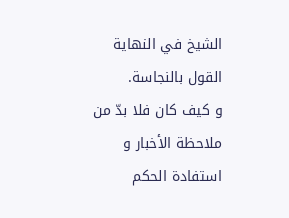الشيخ في النهاية القول بالنجاسة.
و كيف كان فلا بدّ من ملاحظة الأخبار و استفادة الحكم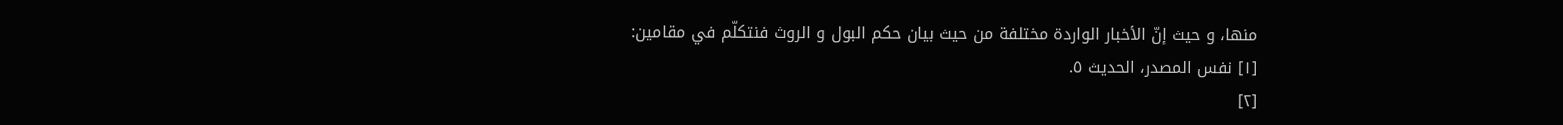منها، و حيث إنّ الأخبار الواردة مختلفة من حيث بيان حكم البول و الروث فنتكلّم في مقامين:
[١] نفس المصدر، الحديث ٥.
[٢]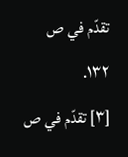تقدّم في ص ١٣٢.
[٣] تقدّم في ص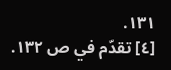١٣١.
[٤] تقدّم في ص ١٣٢.